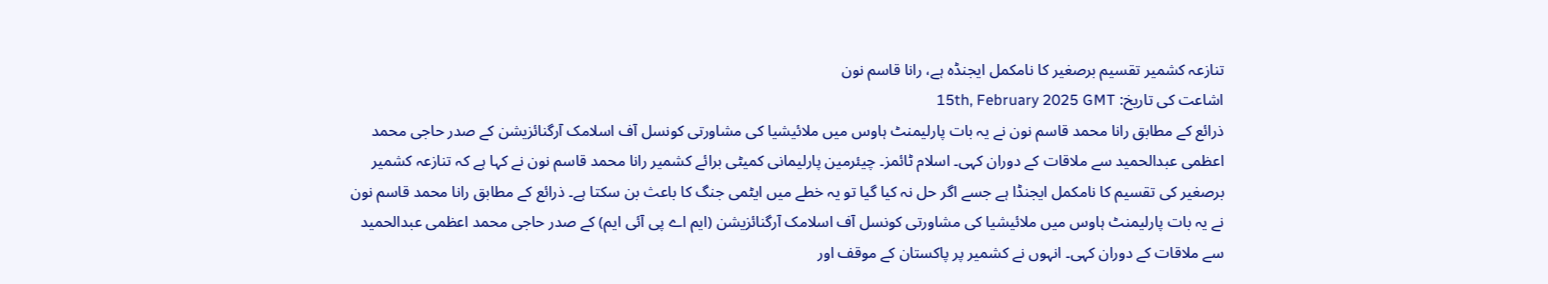تنازعہ کشمیر تقسیم برصغیر کا نامکمل ایجنڈہ ہے، رانا قاسم نون
اشاعت کی تاریخ: 15th, February 2025 GMT
ذرائع کے مطابق رانا محمد قاسم نون نے یہ بات پارلیمنٹ ہاوس میں ملائیشیا کی مشاورتی کونسل آف اسلامک آرگنائزیشن کے صدر حاجی محمد اعظمی عبدالحمید سے ملاقات کے دوران کہی۔ اسلام ٹائمز۔ چیئرمین پارلیمانی کمیٹی برائے کشمیر رانا محمد قاسم نون نے کہا ہے کہ تنازعہ کشمیر برصغیر کی تقسیم کا نامکمل ایجنڈا ہے جسے اگر حل نہ کیا گیا تو یہ خطے میں ایٹمی جنگ کا باعث بن سکتا ہے۔ ذرائع کے مطابق رانا محمد قاسم نون نے یہ بات پارلیمنٹ ہاوس میں ملائیشیا کی مشاورتی کونسل آف اسلامک آرگنائزیشن (ایم اے پی آئی ایم) کے صدر حاجی محمد اعظمی عبدالحمید سے ملاقات کے دوران کہی۔ انہوں نے کشمیر پر پاکستان کے موقف اور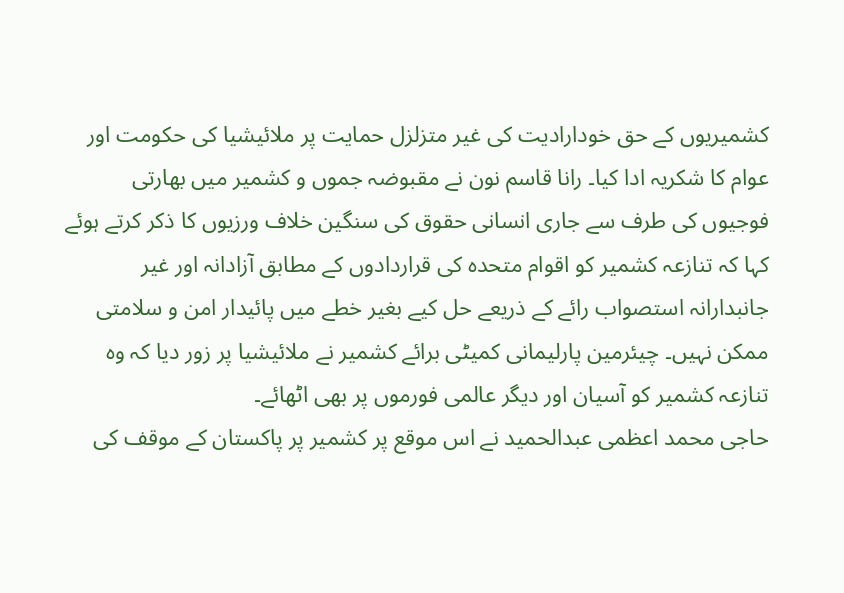کشمیریوں کے حق خودارادیت کی غیر متزلزل حمایت پر ملائیشیا کی حکومت اور عوام کا شکریہ ادا کیا۔ رانا قاسم نون نے مقبوضہ جموں و کشمیر میں بھارتی فوجیوں کی طرف سے جاری انسانی حقوق کی سنگین خلاف ورزیوں کا ذکر کرتے ہوئے کہا کہ تنازعہ کشمیر کو اقوام متحدہ کی قراردادوں کے مطابق آزادانہ اور غیر جانبدارانہ استصواب رائے کے ذریعے حل کیے بغیر خطے میں پائیدار امن و سلامتی ممکن نہیں۔ چیئرمین پارلیمانی کمیٹی برائے کشمیر نے ملائیشیا پر زور دیا کہ وہ تنازعہ کشمیر کو آسیان اور دیگر عالمی فورموں پر بھی اٹھائے۔
حاجی محمد اعظمی عبدالحمید نے اس موقع پر کشمیر پر پاکستان کے موقف کی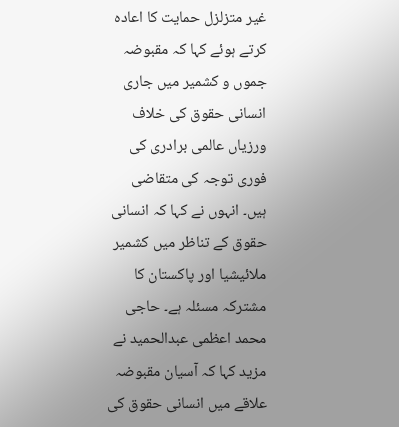غیر متزلزل حمایت کا اعادہ کرتے ہوئے کہا کہ مقبوضہ جموں و کشمیر میں جاری انسانی حقوق کی خلاف ورزیاں عالمی برادری کی فوری توجہ کی متقاضی ہیں۔ انہوں نے کہا کہ انسانی حقوق کے تناظر میں کشمیر ملائیشیا اور پاکستان کا مشترکہ مسئلہ ہے۔ حاجی محمد اعظمی عبدالحمید نے مزید کہا کہ آسیان مقبوضہ علاقے میں انسانی حقوق کی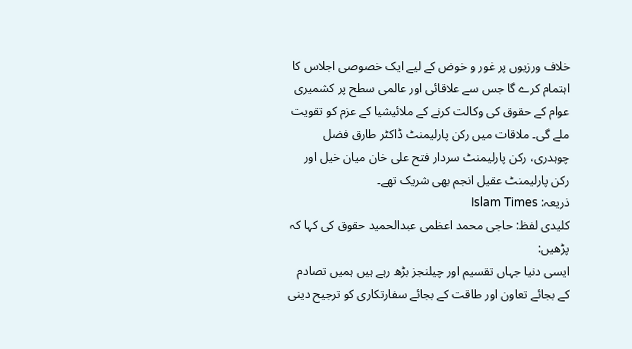خلاف ورزیوں پر غور و خوض کے لیے ایک خصوصی اجلاس کا اہتمام کرے گا جس سے علاقائی اور عالمی سطح پر کشمیری عوام کے حقوق کی وکالت کرنے کے ملائیشیا کے عزم کو تقویت ملے گی۔ ملاقات میں رکن پارلیمنٹ ڈاکٹر طارق فضل چوہدری، رکن پارلیمنٹ سردار فتح علی خان میان خیل اور رکن پارلیمنٹ عقیل انجم بھی شریک تھے۔
ذریعہ: Islam Times
کلیدی لفظ: حاجی محمد اعظمی عبدالحمید حقوق کی کہا کہ
پڑھیں:
ایسی دنیا جہاں تقسیم اور چیلنجز بڑھ رہے ہیں ہمیں تصادم کے بجائے تعاون اور طاقت کے بجائے سفارتکاری کو ترجیح دینی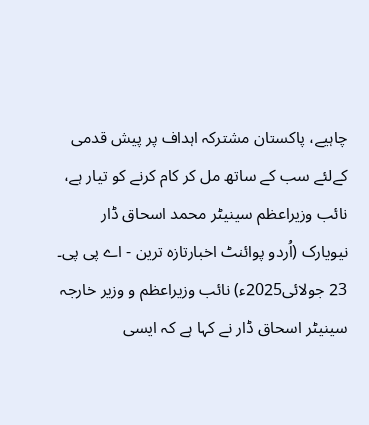چاہیے، پاکستان مشترکہ اہداف پر پیش قدمی کےلئے سب کے ساتھ مل کر کام کرنے کو تیار ہے، نائب وزیراعظم سینیٹر محمد اسحاق ڈار
نیویارک (اُردو پوائنٹ اخبارتازہ ترین - اے پی پی۔ 23 جولائی2025ء) نائب وزیراعظم و وزیر خارجہ سینیٹر اسحاق ڈار نے کہا ہے کہ ایسی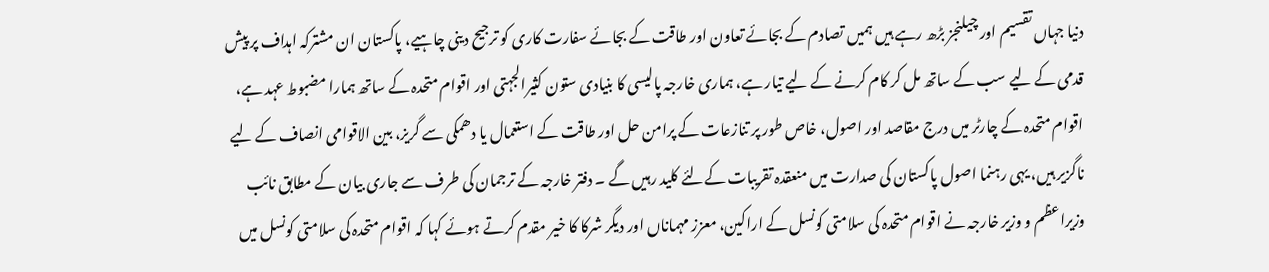دنیا جہاں تقسیم اور چیلنجز بڑھ رہے ہیں ہمیں تصادم کے بجائے تعاون اور طاقت کے بجائے سفارت کاری کو ترجیح دینی چاہیے، پاکستان ان مشترکہ اہداف پر پیش قدمی کے لیے سب کے ساتھ مل کر کام کرنے کے لیے تیار ہے، ہماری خارجہ پالیسی کا بنیادی ستون کثیرالجہتی اور اقوام متحدہ کے ساتھ ہمارا مضبوط عہد ہے، اقوام متحدہ کے چارٹر میں درج مقاصد اور اصول، خاص طور پر تنازعات کے پرامن حل اور طاقت کے استعمال یا دھمکی سے گریز، بین الاقوامی انصاف کے لیے ناگزیر ہیں، یہی رہنما اصول پاکستان کی صدارت میں منعقدہ تقریبات کےلئے کلید رہیں گے ۔ دفتر خارجہ کے ترجمان کی طرف سے جاری بیان کے مطابق نائب وزیراعظم و وزیر خارجہ نے اقوام متحدہ کی سلامتی کونسل کے اراکین، معزز مہماناں اور دیگر شرکا کا خیر مقدم کرتے ہوئے کہا کہ اقوام متحدہ کی سلامتی کونسل میں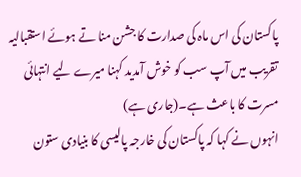پاکستان کی اس ماہ کی صدارت کا جشن منا تے ہوئے استقبالیہ تقریب میں آپ سب کو خوش آمدید کہنا میرے لیے انتہائی مسرت کا باعث ہے۔(جاری ہے)
انہوں نے کہا کہ پاکستان کی خارجہ پالیسی کا بنیادی ستون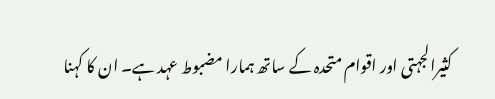کثیرالجہتی اور اقوام متحدہ کے ساتھ ہمارا مضبوط عہد ہے۔ ان کا کہنا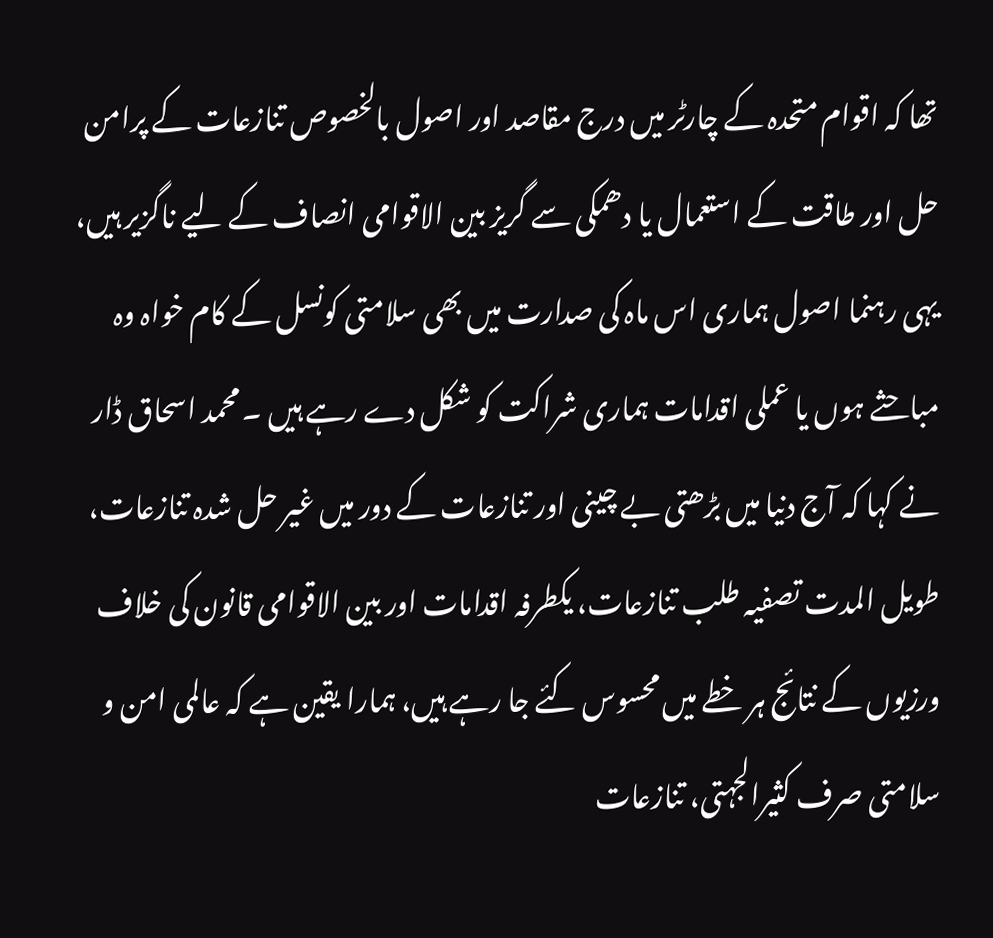تھا کہ اقوام متحدہ کے چارٹر میں درج مقاصد اور اصول بالخصوص تنازعات کے پرامن حل اور طاقت کے استعمال یا دھمکی سے گریز بین الاقوامی انصاف کے لیے ناگزیر ہیں، یہی رہنما اصول ہماری اس ماہ کی صدارت میں بھی سلامتی کونسل کے کام خواہ وہ مباحثے ہوں یا عملی اقدامات ہماری شراکت کو شکل دے رہے ہیں ۔ محمد اسحاق ڈار نے کہا کہ آج دنیا میں بڑھتی بے چینی اور تنازعات کے دور میں غیر حل شدہ تنازعات، طویل المدت تصفیہ طلب تنازعات، یکطرفہ اقدامات اور بین الاقوامی قانون کی خلاف ورزیوں کے نتائج ہر خطے میں محسوس کئے جا رہے ہیں، ہمارا یقین ہے کہ عالمی امن و سلامتی صرف کثیرالجہتی، تنازعات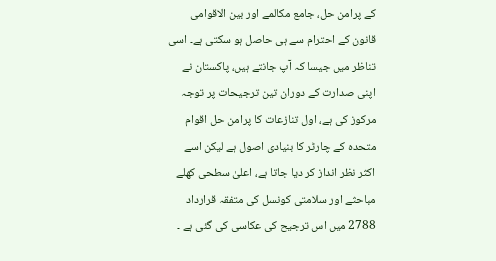کے پرامن حل، جامع مکالمے اور بین الاقوامی قانون کے احترام سے ہی حاصل ہو سکتی ہے۔ اسی تناظر میں جیسا کہ آپ جانتے ہیں، پاکستان نے اپنی صدارت کے دوران تین ترجیحات پر توجہ مرکوز کی ہے، اول تنازعات کا پرامن حل اقوام متحدہ کے چارٹر کا بنیادی اصول ہے لیکن اسے اکثر نظر انداز کر دیا جاتا ہے، اعلیٰ سطحی کھلے مباحثے اور سلامتی کونسل کی متفقہ قرارداد 2788 میں اس ترجیح کی عکاسی کی گئی ہے ۔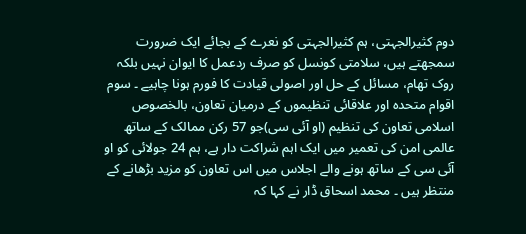دوم کثیرالجہتی، ہم کثیرالجہتی کو نعرے کے بجائے ایک ضرورت سمجھتے ہیں، سلامتی کونسل کو صرف ردعمل کا ایوان نہیں بلکہ روک تھام، مسائل کے حل اور اصولی قیادت کا فورم ہونا چاہیے ۔ سوم اقوام متحدہ اور علاقائی تنظیموں کے درمیان تعاون، بالخصوص اسلامی تعاون کی تنظیم (او آئی سی)جو 57 رکن ممالک کے ساتھ عالمی امن کی تعمیر میں ایک اہم شراکت دار ہے، ہم 24 جولائی کو او آئی سی کے ساتھ ہونے والے اجلاس میں اس تعاون کو مزید بڑھانے کے منتظر ہیں ۔ محمد اسحاق ڈار نے کہا کہ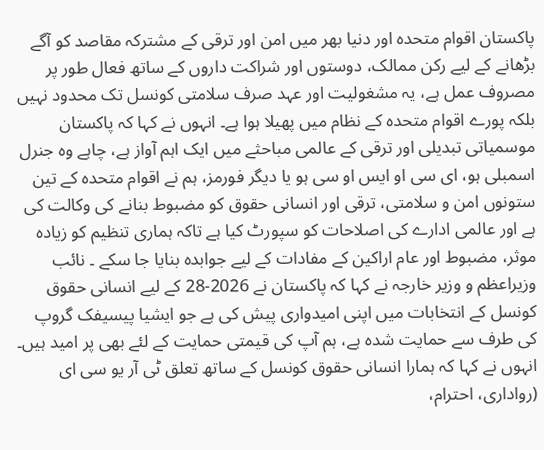پاکستان اقوام متحدہ اور دنیا بھر میں امن اور ترقی کے مشترکہ مقاصد کو آگے بڑھانے کے لیے رکن ممالک، دوستوں اور شراکت داروں کے ساتھ فعال طور پر مصروف عمل ہے، یہ مشغولیت اور عہد صرف سلامتی کونسل تک محدود نہیں بلکہ پورے اقوام متحدہ کے نظام میں پھیلا ہوا ہے۔ انہوں نے کہا کہ پاکستان موسمیاتی تبدیلی اور ترقی کے عالمی مباحثے میں ایک اہم آواز ہے، چاہے وہ جنرل اسمبلی ہو، ای سی او ایس او سی ہو یا دیگر فورمز، ہم نے اقوام متحدہ کے تین ستونوں امن و سلامتی، ترقی اور انسانی حقوق کو مضبوط بنانے کی وکالت کی ہے اور عالمی ادارے کی اصلاحات کو سپورٹ کیا ہے تاکہ ہماری تنظیم کو زیادہ موثر، مضبوط اور عام اراکین کے مفادات کے لیے جوابدہ بنایا جا سکے ۔ نائب وزیراعظم و وزیر خارجہ نے کہا کہ پاکستان نے 2026-28 کے لیے انسانی حقوق کونسل کے انتخابات میں اپنی امیدواری پیش کی ہے جو ایشیا پیسیفک گروپ کی طرف سے حمایت شدہ ہے، ہم آپ کی قیمتی حمایت کے لئے بھی پر امید ہیں۔ انہوں نے کہا کہ ہمارا انسانی حقوق کونسل کے ساتھ تعلق ٹی آر یو سی ای (رواداری، احترام،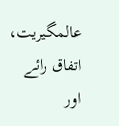عالمگیریت، اتفاق رائے اور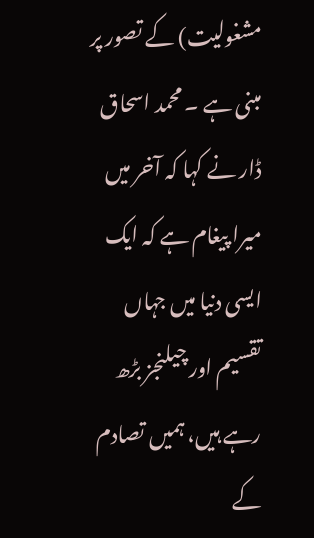مشغولیت) کے تصور پر مبنی ہے ۔ محمد اسحاق ڈار نے کہا کہ آخر میں میرا پیغام ہے کہ ایک ایسی دنیا میں جہاں تقسیم اور چیلنجز بڑھ رہے ہیں، ہمیں تصادم کے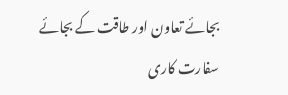بجائے تعاون اور طاقت کے بجائے سفارت کاری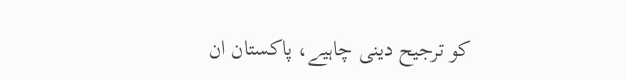کو ترجیح دینی چاہیے، پاکستان ان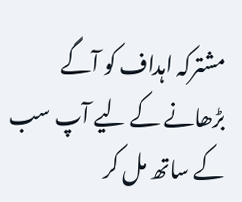مشترکہ اہداف کو آگے بڑھانے کے لیے آپ سب کے ساتھ مل کر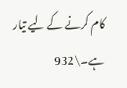کام کرنے کے لیے تیار ہے۔\932